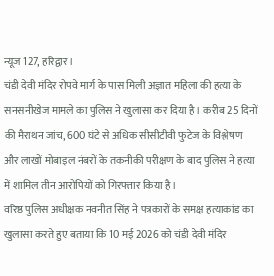न्यूज 127, हरिद्वार।
चंडी देवी मंदिर रोपवे मार्ग के पास मिली अज्ञात महिला की हत्या के सनसनीखेज मामले का पुलिस ने खुलासा कर दिया है। करीब 25 दिनों की मैराथन जांच, 600 घंटे से अधिक सीसीटीवी फुटेज के विश्लेषण और लाखों मोबाइल नंबरों के तकनीकी परीक्षण के बाद पुलिस ने हत्या में शामिल तीन आरोपियों को गिरफ्तार किया है।
वरिष्ठ पुलिस अधीक्षक नवनीत सिंह ने पत्रकारों के समक्ष हत्याकांड का खुलासा करते हुए बताया कि 10 मई 2026 को चंडी देवी मंदिर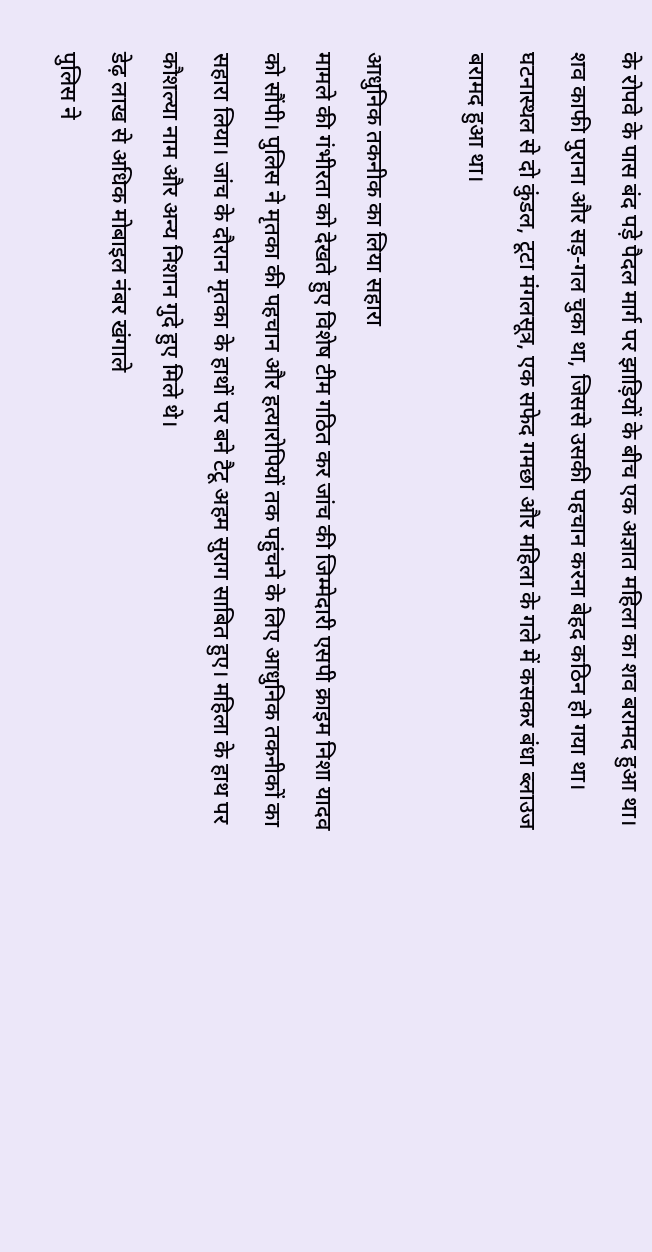के रोपवे के पास बंद पड़े पैदल मार्ग पर झाड़ियों के बीच एक अज्ञात महिला का शव बरामद हुआ था। शव काफी पुराना और सड़-गल चुका था, जिससे उसकी पहचान करना बेहद कठिन हो गया था। घटनास्थल से दो कुंडल, टूटा मंगलसूत्र, एक सफेद गमछा और महिला के गले में कसकर बंधा ब्लाउज बरामद हुआ था।

आधुनिक तकनीक का लिया सहारा
मामले की गंभीरता को देखते हुए विशेष टीम गठित कर जांच की जिम्मेदारी एसपी क्राइम निशा यादव को सौंपी। पुलिस ने मृतका की पहचान और हत्यारोपियों तक पहुंचने के लिए आधुनिक तकनीकों का सहारा लिया। जांच के दौरान मृतका के हाथों पर बने टैटू अहम सुराग साबित हुए। महिला के हाथ पर कौशल्या नाम और अन्य निशान गुदे हुए मिले थे।
डेढ़ लाख से अधिक मोबाइल नंबर खंगाले
पुलिस ने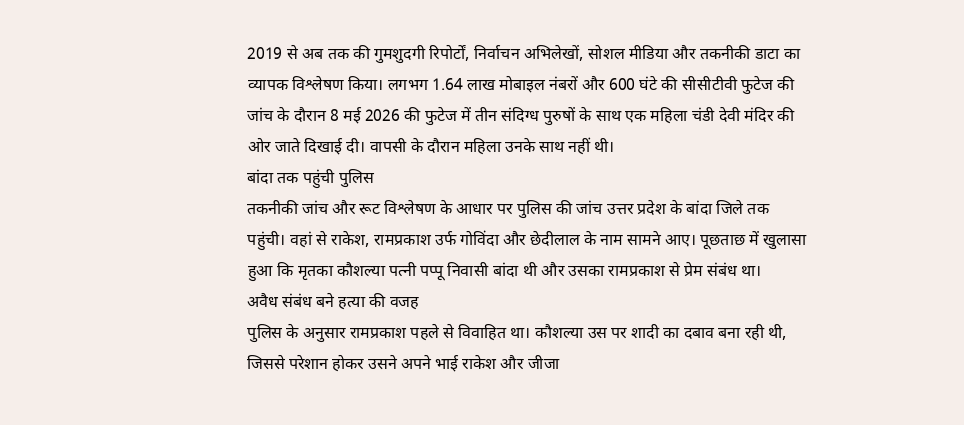2019 से अब तक की गुमशुदगी रिपोर्टों, निर्वाचन अभिलेखों, सोशल मीडिया और तकनीकी डाटा का व्यापक विश्लेषण किया। लगभग 1.64 लाख मोबाइल नंबरों और 600 घंटे की सीसीटीवी फुटेज की जांच के दौरान 8 मई 2026 की फुटेज में तीन संदिग्ध पुरुषों के साथ एक महिला चंडी देवी मंदिर की ओर जाते दिखाई दी। वापसी के दौरान महिला उनके साथ नहीं थी।
बांदा तक पहुंची पुलिस
तकनीकी जांच और रूट विश्लेषण के आधार पर पुलिस की जांच उत्तर प्रदेश के बांदा जिले तक पहुंची। वहां से राकेश, रामप्रकाश उर्फ गोविंदा और छेदीलाल के नाम सामने आए। पूछताछ में खुलासा हुआ कि मृतका कौशल्या पत्नी पप्पू निवासी बांदा थी और उसका रामप्रकाश से प्रेम संबंध था।
अवैध संबंध बने हत्या की वजह
पुलिस के अनुसार रामप्रकाश पहले से विवाहित था। कौशल्या उस पर शादी का दबाव बना रही थी, जिससे परेशान होकर उसने अपने भाई राकेश और जीजा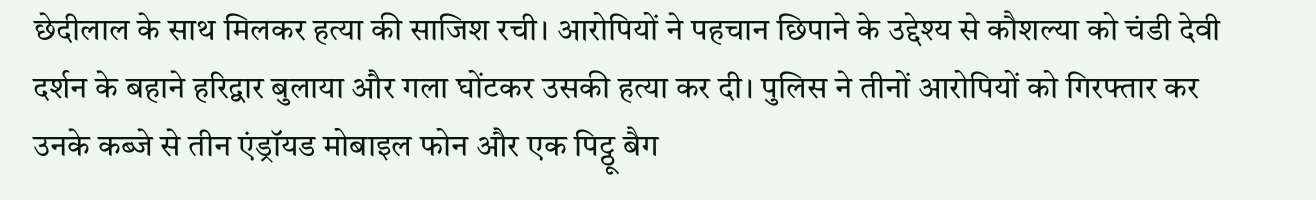छेदीलाल के साथ मिलकर हत्या की साजिश रची। आरोपियों ने पहचान छिपाने के उद्देश्य से कौशल्या को चंडी देवी दर्शन के बहाने हरिद्वार बुलाया और गला घोंटकर उसकी हत्या कर दी। पुलिस ने तीनों आरोपियों को गिरफ्तार कर उनके कब्जे से तीन एंड्रॉयड मोबाइल फोन और एक पिट्ठू बैग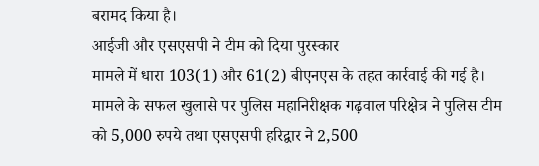बरामद किया है।
आईजी और एसएसपी ने टीम को दिया पुरस्कार
मामले में धारा 103(1) और 61(2) बीएनएस के तहत कार्रवाई की गई है। मामले के सफल खुलासे पर पुलिस महानिरीक्षक गढ़वाल परिक्षेत्र ने पुलिस टीम को 5,000 रुपये तथा एसएसपी हरिद्वार ने 2,500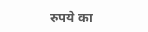रुपये का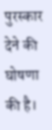पुरस्कार देने की घोषणा की है।